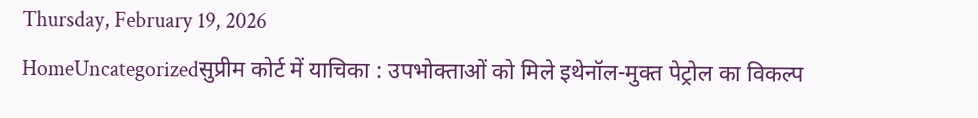Thursday, February 19, 2026
HomeUncategorizedसुप्रीम कोर्ट में याचिका : उपभोक्ताओं को मिले इथेनॉल-मुक्त पेट्रोल का विकल्प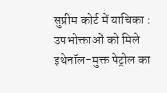सुप्रीम कोर्ट में याचिका : उपभोक्ताओं को मिले इथेनॉल-मुक्त पेट्रोल का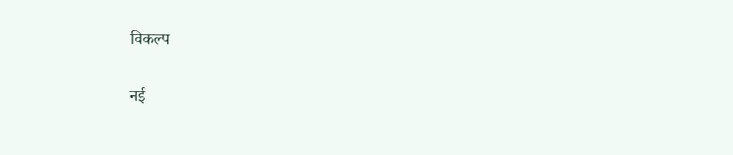विकल्प

नई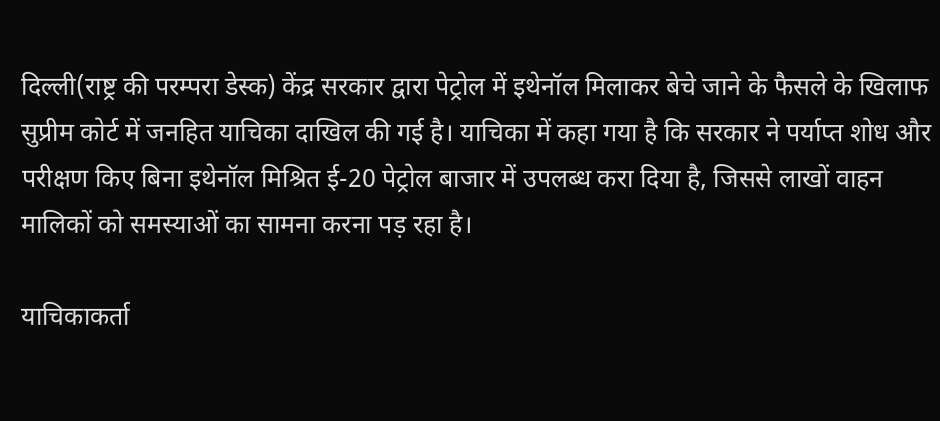दिल्ली(राष्ट्र की परम्परा डेस्क) केंद्र सरकार द्वारा पेट्रोल में इथेनॉल मिलाकर बेचे जाने के फैसले के खिलाफ सुप्रीम कोर्ट में जनहित याचिका दाखिल की गई है। याचिका में कहा गया है कि सरकार ने पर्याप्त शोध और परीक्षण किए बिना इथेनॉल मिश्रित ई-20 पेट्रोल बाजार में उपलब्ध करा दिया है, जिससे लाखों वाहन मालिकों को समस्याओं का सामना करना पड़ रहा है।

याचिकाकर्ता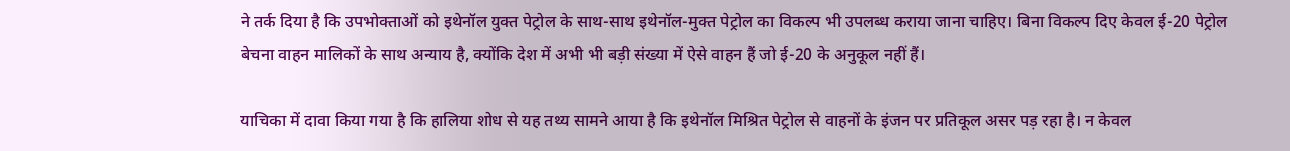ने तर्क दिया है कि उपभोक्ताओं को इथेनॉल युक्त पेट्रोल के साथ-साथ इथेनॉल-मुक्त पेट्रोल का विकल्प भी उपलब्ध कराया जाना चाहिए। बिना विकल्प दिए केवल ई-20 पेट्रोल बेचना वाहन मालिकों के साथ अन्याय है, क्योंकि देश में अभी भी बड़ी संख्या में ऐसे वाहन हैं जो ई-20 के अनुकूल नहीं हैं।

याचिका में दावा किया गया है कि हालिया शोध से यह तथ्य सामने आया है कि इथेनॉल मिश्रित पेट्रोल से वाहनों के इंजन पर प्रतिकूल असर पड़ रहा है। न केवल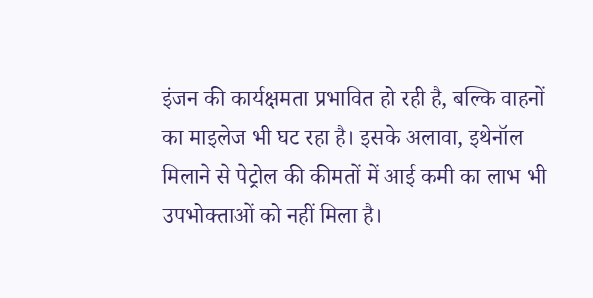इंजन की कार्यक्षमता प्रभावित हो रही है, बल्कि वाहनों का माइलेज भी घट रहा है। इसके अलावा, इथेनॉल मिलाने से पेट्रोल की कीमतों में आई कमी का लाभ भी उपभोक्ताओं को नहीं मिला है।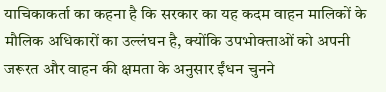याचिकाकर्ता का कहना है कि सरकार का यह कदम वाहन मालिकों के मौलिक अधिकारों का उल्लंघन है, क्योंकि उपभोक्ताओं को अपनी जरूरत और वाहन की क्षमता के अनुसार ईंधन चुनने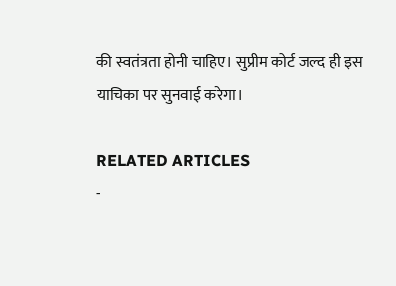की स्वतंत्रता होनी चाहिए। सुप्रीम कोर्ट जल्द ही इस याचिका पर सुनवाई करेगा।

RELATED ARTICLES
-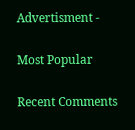Advertisment -

Most Popular

Recent Comments